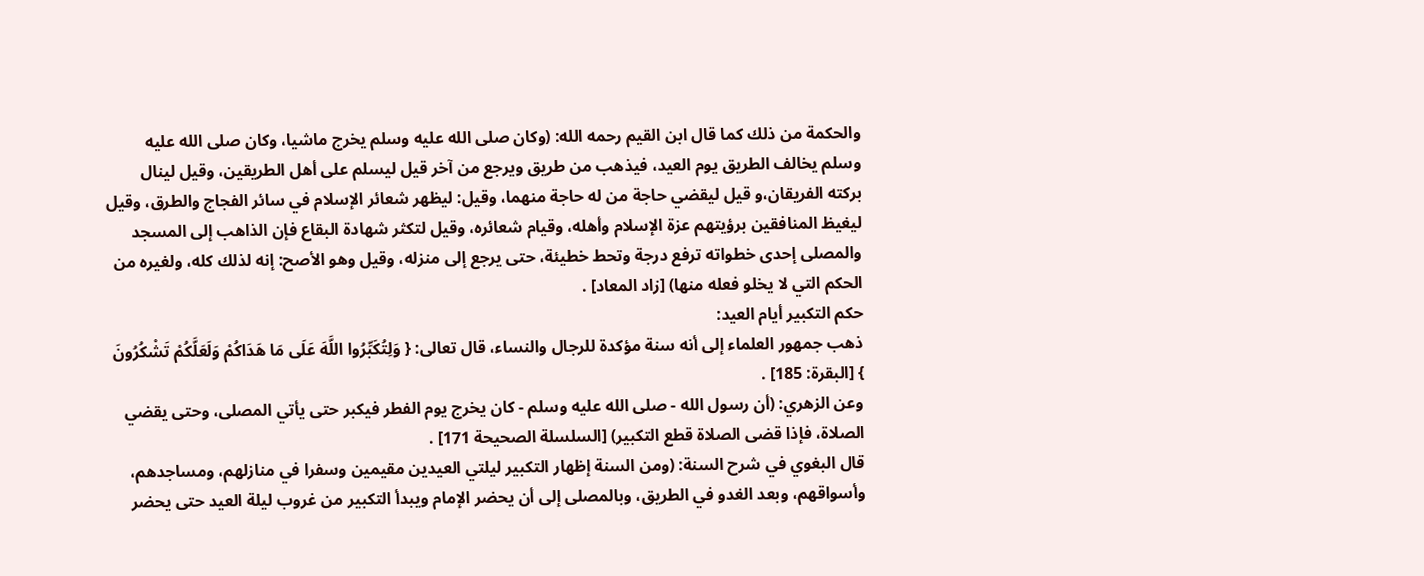والحكمة من ذلك كما قال ابن القيم رحمه الله: (وكان صلى الله عليه وسلم يخرج ماشيا، وكان صلى الله عليه وسلم يخالف الطريق يوم العيد، فيذهب من طريق ويرجع من آخر قيل ليسلم على أهل الطريقين، وقيل لينال بركته الفريقان،و قيل ليقضي حاجة من له حاجة منهما، وقيل: ليظهر شعائر الإسلام في سائر الفجاج والطرق، وقيل ليغيظ المنافقين برؤيتهم عزة الإسلام وأهله، وقيام شعائره، وقيل لتكثر شهادة البقاع فإن الذاهب إلى المسجد والمصلى إحدى خطواته ترفع درجة وتحط خطيئة، حتى يرجع إلى منزله، وقيل وهو الأصح: إنه لذلك كله، ولغيره من الحكم التي لا يخلو فعله منها) [زاد المعاد] .
حكم التكبير أيام العيد:
ذهب جمهور العلماء إلى أنه سنة مؤكدة للرجال والنساء، قال تعالى: { وَلِتُكَبِّرُوا اللَّهَ عَلَى مَا هَدَاكُمْ وَلَعَلَّكُمْ تَشْكُرُونَ } [البقرة: 185] .
وعن الزهري: (أن رسول الله - صلى الله عليه وسلم - كان يخرج يوم الفطر فيكبر حتى يأتي المصلى، وحتى يقضي الصلاة، فإذا قضى الصلاة قطع التكبير) [السلسلة الصحيحة 171] .
قال البغوي في شرح السنة: (ومن السنة إظهار التكبير ليلتي العيدين مقيمين وسفرا في منازلهم، ومساجدهم، وأسواقهم، وبعد الغدو في الطريق، وبالمصلى إلى أن يحضر الإمام ويبدأ التكبير من غروب ليلة العيد حتى يحضر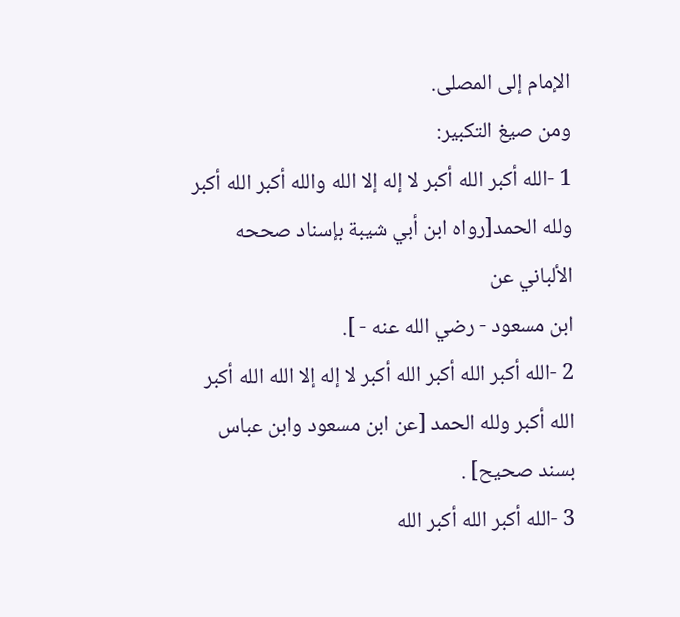الإمام إلى المصلى.
ومن صيغ التكبير:
1 -الله أكبر الله أكبر لا إله إلا الله والله أكبر الله أكبر ولله الحمد[رواه ابن أبي شيبة بإسناد صححه الألباني عن
ابن مسعود - رضي الله عنه - ].
2 -الله أكبر الله أكبر الله أكبر لا إله إلا الله الله أكبر الله أكبر ولله الحمد [عن ابن مسعود وابن عباس بسند صحيح] .
3 -الله أكبر الله أكبر الله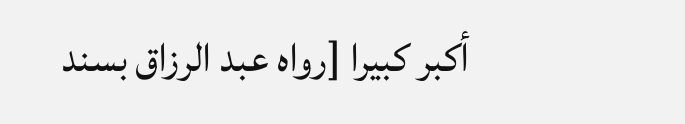أكبر كبيرا [رواه عبد الرزاق بسند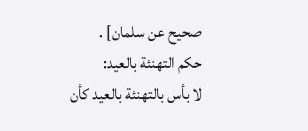صحيح عن سلمان] .
حكم التهنئة بالعيد:
لا بأس بالتهنئة بالعيد كأن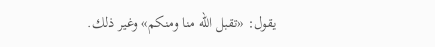يقول: «تقبل الله منا ومنكم» وغير ذلك.